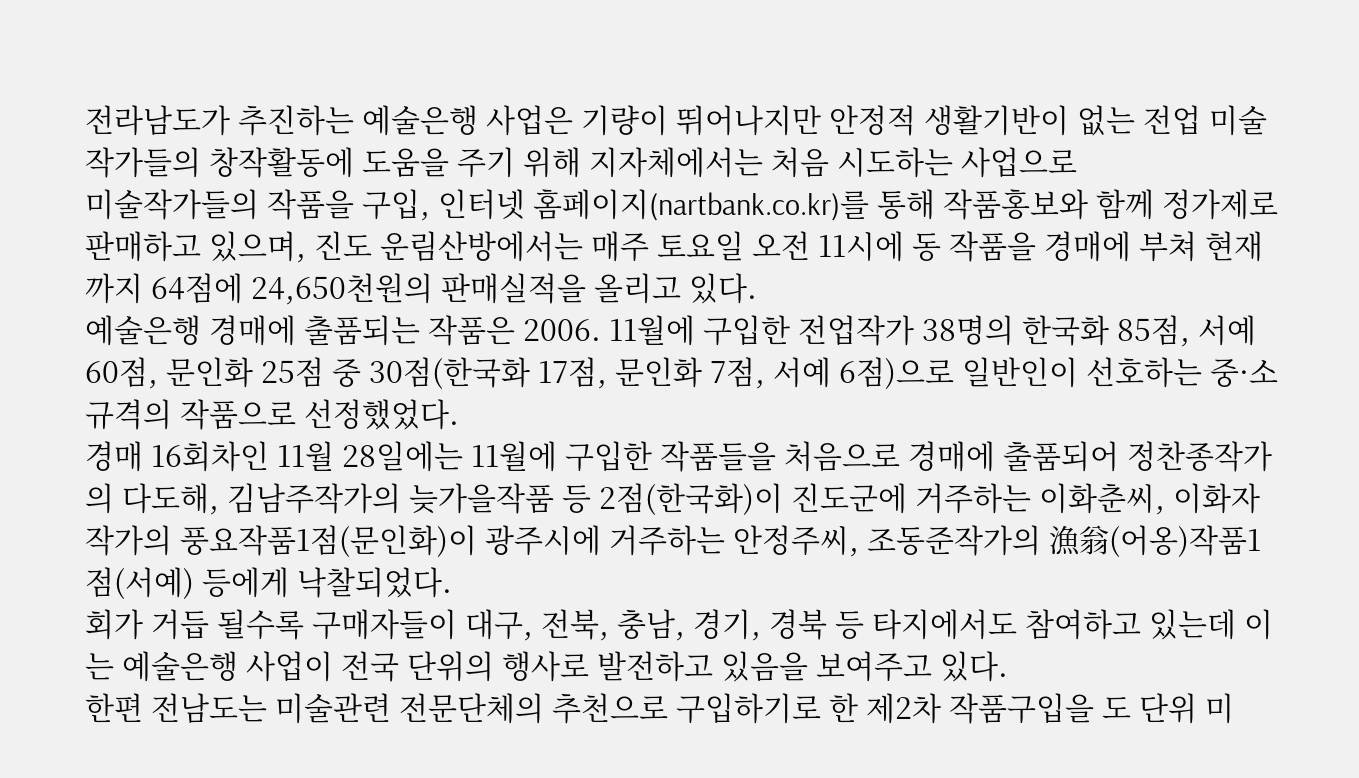전라남도가 추진하는 예술은행 사업은 기량이 뛰어나지만 안정적 생활기반이 없는 전업 미술작가들의 창작활동에 도움을 주기 위해 지자체에서는 처음 시도하는 사업으로
미술작가들의 작품을 구입, 인터넷 홈페이지(nartbank.co.kr)를 통해 작품홍보와 함께 정가제로 판매하고 있으며, 진도 운림산방에서는 매주 토요일 오전 11시에 동 작품을 경매에 부쳐 현재까지 64점에 24,650천원의 판매실적을 올리고 있다.
예술은행 경매에 출품되는 작품은 2006. 11월에 구입한 전업작가 38명의 한국화 85점, 서예 60점, 문인화 25점 중 30점(한국화 17점, 문인화 7점, 서예 6점)으로 일반인이 선호하는 중·소규격의 작품으로 선정했었다.
경매 16회차인 11월 28일에는 11월에 구입한 작품들을 처음으로 경매에 출품되어 정찬종작가의 다도해, 김남주작가의 늦가을작품 등 2점(한국화)이 진도군에 거주하는 이화춘씨, 이화자작가의 풍요작품1점(문인화)이 광주시에 거주하는 안정주씨, 조동준작가의 漁翁(어옹)작품1점(서예) 등에게 낙찰되었다.
회가 거듭 될수록 구매자들이 대구, 전북, 충남, 경기, 경북 등 타지에서도 참여하고 있는데 이는 예술은행 사업이 전국 단위의 행사로 발전하고 있음을 보여주고 있다.
한편 전남도는 미술관련 전문단체의 추천으로 구입하기로 한 제2차 작품구입을 도 단위 미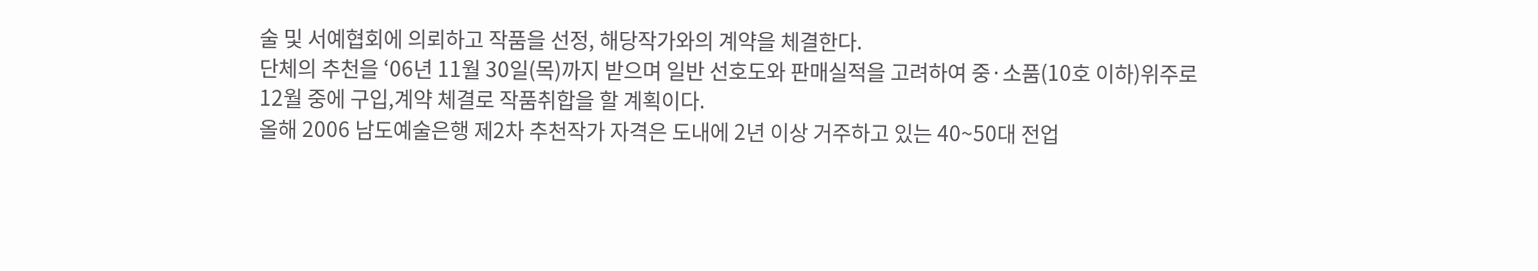술 및 서예협회에 의뢰하고 작품을 선정, 해당작가와의 계약을 체결한다.
단체의 추천을 ‘06년 11월 30일(목)까지 받으며 일반 선호도와 판매실적을 고려하여 중·소품(10호 이하)위주로 12월 중에 구입,계약 체결로 작품취합을 할 계획이다.
올해 2006 남도예술은행 제2차 추천작가 자격은 도내에 2년 이상 거주하고 있는 40~50대 전업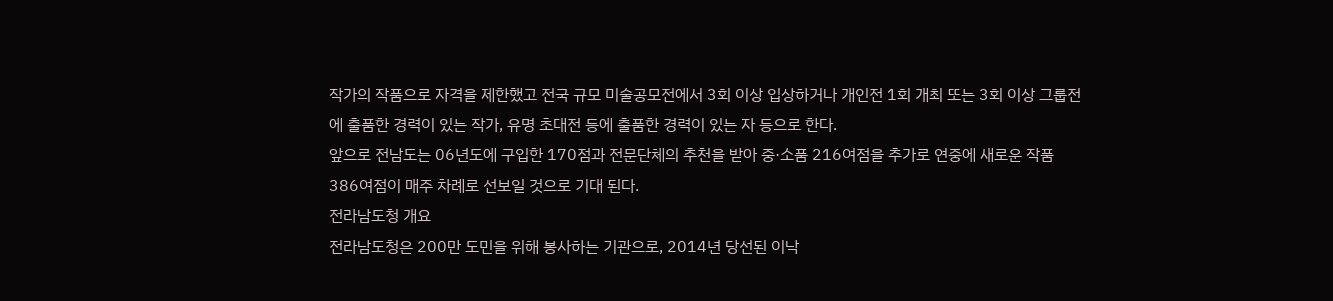작가의 작품으로 자격을 제한했고 전국 규모 미술공모전에서 3회 이상 입상하거나 개인전 1회 개최 또는 3회 이상 그룹전에 출품한 경력이 있는 작가, 유명 초대전 등에 출품한 경력이 있는 자 등으로 한다.
앞으로 전남도는 06년도에 구입한 170점과 전문단체의 추천을 받아 중·소품 216여점을 추가로 연중에 새로운 작품 386여점이 매주 차례로 선보일 것으로 기대 된다.
전라남도청 개요
전라남도청은 200만 도민을 위해 봉사하는 기관으로, 2014년 당선된 이낙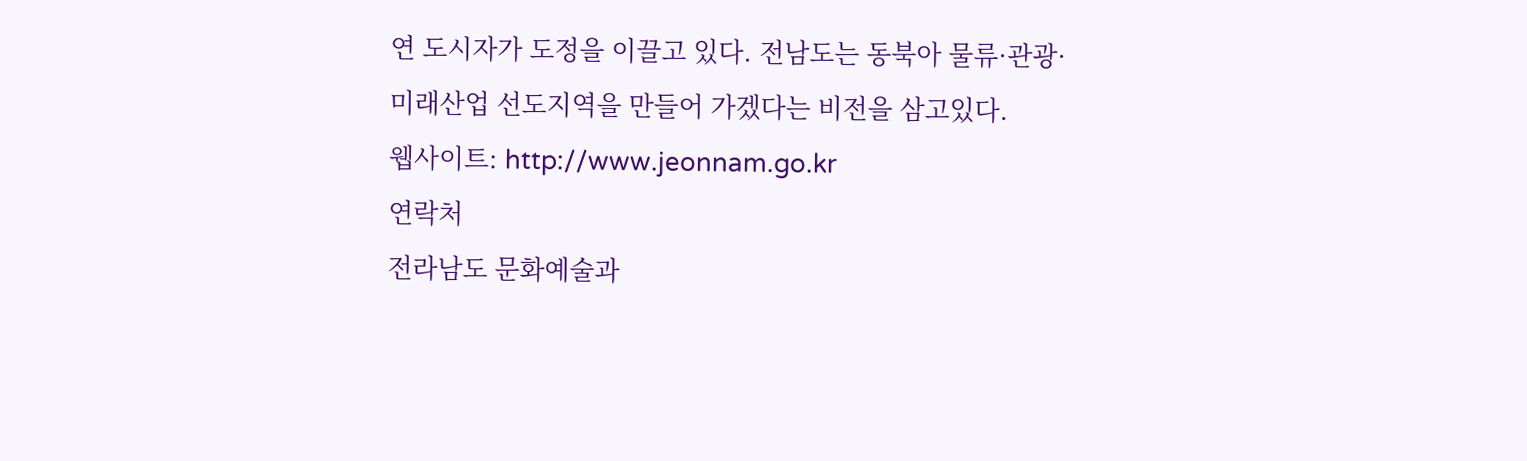연 도시자가 도정을 이끌고 있다. 전남도는 동북아 물류·관광·미래산업 선도지역을 만들어 가겠다는 비전을 삼고있다.
웹사이트: http://www.jeonnam.go.kr
연락처
전라남도 문화예술과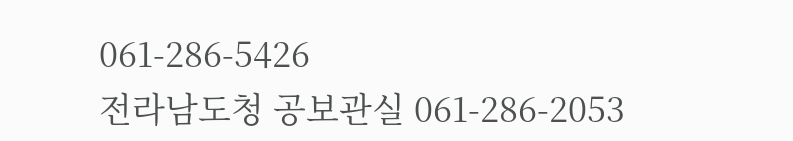061-286-5426
전라남도청 공보관실 061-286-2053